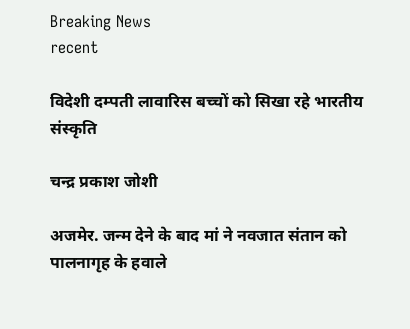Breaking News
recent

विदेशी दम्पती लावारिस बच्चों को सिखा रहे भारतीय संस्कृति

चन्द्र प्रकाश जोशी

अजमेर. जन्म देने के बाद मां ने नवजात संतान को पालनागृह के हवाले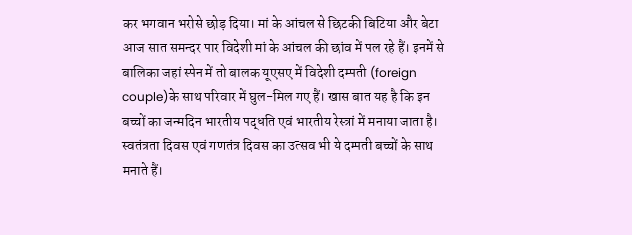कर भगवान भरोसे छोड़ दिया। मां के आंचल से छिटकी बिटिया और बेटा आज सात समन्दर पार विदेशी मां के आंचल की छांव में पल रहे हैं। इनमें से बालिका जहां स्पेन में तो बालक यूएसए में विदेशी दम्पती (foreign couple)के साथ परिवार में घुल-मिल गए हैं। खास बात यह है कि इन बच्चों का जन्मदिन भारतीय पद्धति एवं भारतीय रेस्त्रां में मनाया जाता है। स्वतंत्रता दिवस एवं गणतंत्र दिवस का उत्सव भी ये दम्पती बच्चों के साथ मनाते हैं।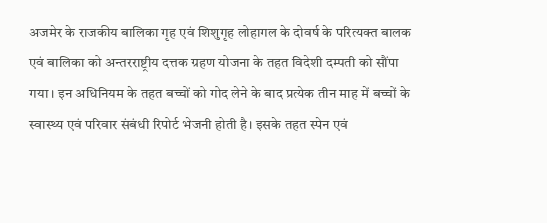अजमेर के राजकीय बालिका गृह एवं शिशुगृह लोहागल के दोवर्ष के परित्यक्त बालक एवं बालिका को अन्तरराष्ट्रीय दत्तक ग्रहण योजना के तहत विदेशी दम्पती को सौंपा गया। इन अधिनियम के तहत बच्चों को गोद लेने के बाद प्रत्येक तीन माह में बच्चों के स्वास्थ्य एवं परिवार संबंधी रिपोर्ट भेजनी होती है। इसके तहत स्पेन एवं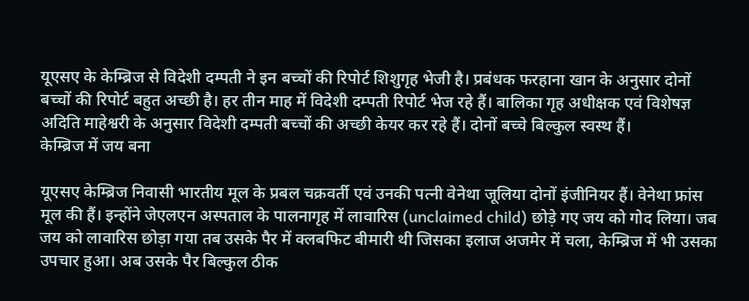यूएसए के केम्ब्रिज से विदेशी दम्पती ने इन बच्चों की रिपोर्ट शिशुगृह भेजी है। प्रबंधक फरहाना खान के अनुसार दोनों बच्चों की रिपोर्ट बहुत अच्छी है। हर तीन माह में विदेशी दम्पती रिपोर्ट भेज रहे हैं। बालिका गृह अधीक्षक एवं विशेषज्ञ अदिति माहेश्वरी के अनुसार विदेशी दम्पती बच्चों की अच्छी केयर कर रहे हैं। दोनों बच्चे बिल्कुल स्वस्थ हैं।
केम्ब्रिज में जय बना

यूएसए केम्ब्रिज निवासी भारतीय मूल के प्रबल चक्रवर्ती एवं उनकी पत्नी वेनेथा जूलिया दोनों इंजीनियर हैं। वेनेथा फ्रांस मूल की हैं। इन्होंने जेएलएन अस्पताल के पालनागृह में लावारिस (unclaimed child) छोड़े गए जय को गोद लिया। जब जय को लावारिस छोड़ा गया तब उसके पैर में क्लबफिट बीमारी थी जिसका इलाज अजमेर में चला, केम्ब्रिज में भी उसका उपचार हुआ। अब उसके पैर बिल्कुल ठीक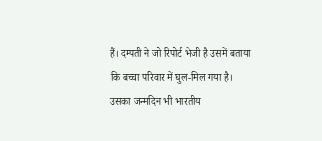हैं। दम्पती ने जो रिपोर्ट भेजी है उसमें बताया कि बच्चा परिवार में घुल-मिल गया है। उसका जन्मदिन भी भारतीय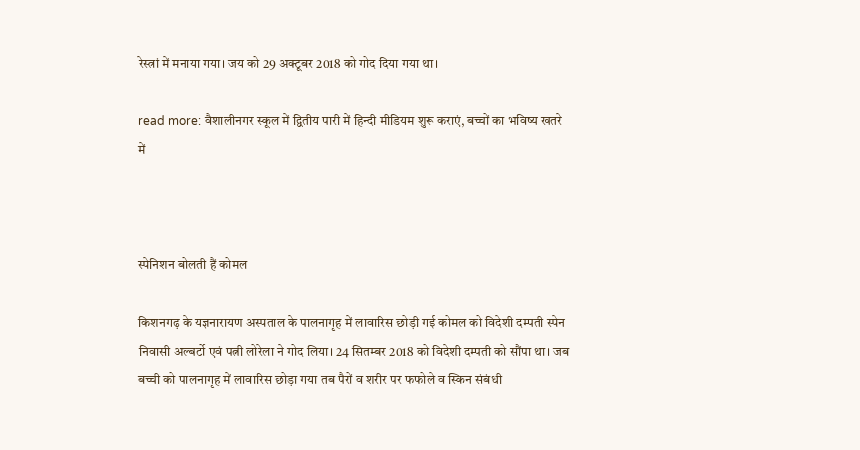रेस्त्रां में मनाया गया। जय को 29 अक्टूबर 2018 को गोद दिया गया था।

read more: वैशालीनगर स्कूल में द्वितीय पारी में हिन्दी मीडियम शुरू कराएं, बच्चों का भविष्य खतरे में



स्पेनिशन बोलती हैं कोमल

किशनगढ़ के यज्ञनारायण अस्पताल के पालनागृह में लावारिस छोड़ी गई कोमल को विदेशी दम्पती स्पेन निवासी अल्बर्टो एवं पत्नी लोरेला ने गोद लिया। 24 सितम्बर 2018 को विदेशी दम्पती को सौंपा था। जब बच्ची को पालनागृह में लावारिस छोड़ा गया तब पैरों व शरीर पर फफोले व स्किन संबंधी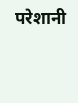परेशानी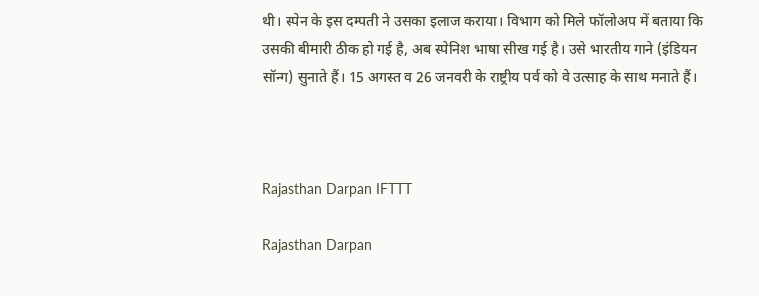थी। स्पेन के इस दम्पती ने उसका इलाज कराया। विभाग को मिले फॉलोअप में बताया कि उसकी बीमारी ठीक हो गई है, अब स्पेनिश भाषा सीख गई है। उसे भारतीय गाने (इंडियन सॉन्ग) सुनाते हैं। 15 अगस्त व 26 जनवरी के राष्ट्रीय पर्व को वे उत्साह के साथ मनाते हैं।



Rajasthan Darpan IFTTT

Rajasthan Darpan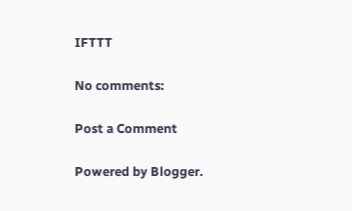IFTTT

No comments:

Post a Comment

Powered by Blogger.